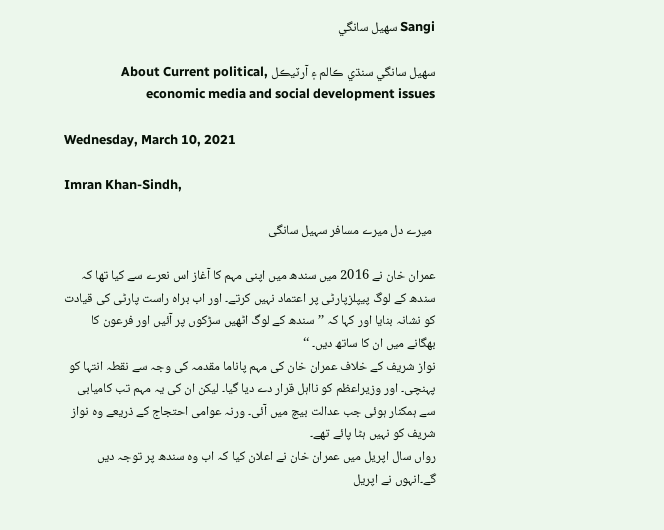Sangi سهيل سانگي

سهيل سانگي سنڌي ڪالم ۽ آرٽيڪل About Current political, economic media and social development issues

Wednesday, March 10, 2021

Imran Khan-Sindh,

 میرے دل میرے مسافر سہیل سانگی

عمران خان نے 2016 میں سندھ میں اپنی مہم کا آغاز اس نعرے سے کیا تھا کہ سندھ کے لوگ پیپلزپارٹی پر اعتماد نہیں کرتے۔ اور اب براہ راست پارٹی کی قیادت کو نشانہ بنایا اور کہا کہ ’’سندھ کے لوگ اٹھیں سڑکوں پر آئیں اور فرعون کا بھگانے میں ان کا ساتھ دیں۔ ‘‘
نواز شریف کے خلاف عمران خان کی مہم پاناما مقدمہ کی وجہ سے نقطہ انتہا کو پہنچی۔ اور وزیراعظم کو نااہل قرار دے دیا گیا۔ لیکن ان کی یہ مہم تب کامیابی سے ہمکنار ہوئی جب عدالت بیچ میں آئی۔ ورنہ عوامی احتجاج کے ذریعے وہ نواز شریف کو نہیں ہٹا پائے تھے۔
رواں سال اپریل میں عمران خان نے اعلان کیا کہ اب وہ سندھ پر توجہ دیں گے۔انہوں نے اپریل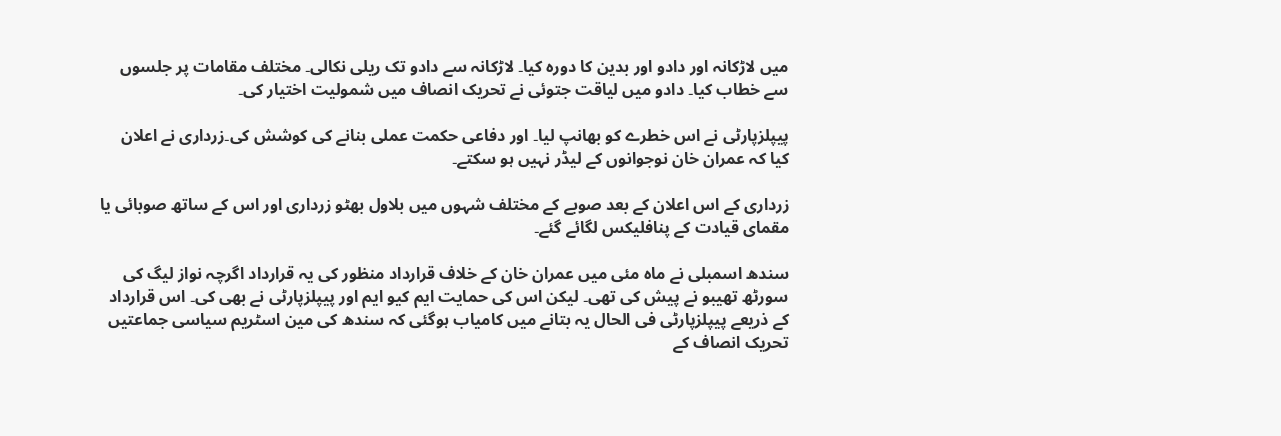میں لاڑکانہ اور دادو اور بدین کا دورہ کیا۔ لاڑکانہ سے دادو تک ریلی نکالی۔ مختلف مقامات پر جلسوں سے خطاب کیا۔ دادو میں لیاقت جتوئی نے تحریک انصاف میں شمولیت اختیار کی۔

پیپلزپارٹی نے اس خطرے کو بھانپ لیا۔ اور دفاعی حکمت عملی بنانے کی کوشش کی۔زرداری نے اعلان کیا کہ عمران خان نوجوانوں کے لیڈر نہیں ہو سکتے۔

زرداری کے اس اعلان کے بعد صوبے کے مختلف شہوں میں بلاول بھٹو زرداری اور اس کے ساتھ صوبائی یا مقمای قیادت کے پنافلیکس لگائے گئے۔

سندھ اسمبلی نے ماہ مئی میں عمران خان کے خلاف قرارداد منظور کی یہ قرارداد اگرچہ نواز لیگ کی سورٹھ تھیبو نے پیش کی تھی۔ لیکن اس کی حمایت ایم کیو ایم اور پیپلزپارٹی نے بھی کی۔ اس قرارداد کے ذریعے پیپلزپارٹی فی الحال یہ بتانے میں کامیاب ہوگئی کہ سندھ کی مین اسٹریم سیاسی جماعتیں تحریک انصاف کے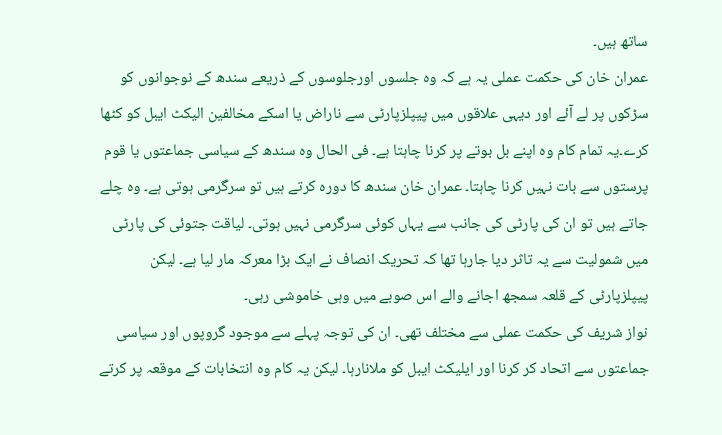ساتھ ہیں۔
عمران خان کی حکمت عملی یہ ہے کہ وہ جلسوں اورجلوسوں کے ذریعے سندھ کے نوجوانوں کو سڑکوں پر لے آئے اور دیہی علاقوں میں پیپلزپارٹی سے ناراض یا اسکے مخالفین الیکٹ ایبل کو کٹھا کرے۔یہ تمام کام وہ اپنے بل بوتے پر کرنا چاہتا ہے۔ فی الحال وہ سندھ کے سیاسی جماعتوں یا قوم پرستوں سے بات نہیں کرنا چاہتا۔ عمران خان سندھ کا دورہ کرتے ہیں تو سرگرمی ہوتی ہے۔ وہ چلے جاتے ہیں تو ان کی پارٹی کی جانب سے یہاں کوئی سرگرمی نہیں ہوتی۔ لیاقت جتوئی کی پارٹی میں شمولیت سے یہ تاثر دیا جارہا تھا کہ تحریک انصاف نے ایک بڑا معرکہ مار لیا ہے۔ لیکن پیپلزپارٹی کے قلعہ سمجھ اجانے والے اس صوبے میں وہی خاموشی رہی۔
نواز شریف کی حکمت عملی سے مختلف تھی۔ ان کی توجہ پہلے سے موجود گروپوں اور سیاسی جماعتوں سے اتحاد کر کرنا اور ایلیکٹ ایبل کو ملانارہا۔ لیکن یہ کام وہ انتخابات کے موقعہ پر کرتے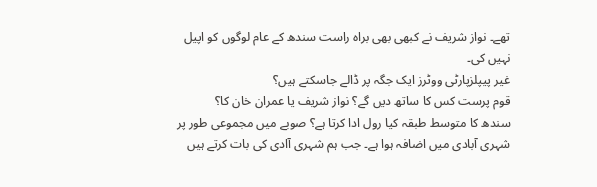تھے۔ نواز شریف نے کبھی بھی براہ راست سندھ کے عام لوگوں کو اپیل نہیں کی۔
غیر پیپلزپارٹی ووٹرز ایک جگہ پر ڈالے جاسکتے ہیں؟
قوم پرست کس کا ساتھ دیں گے؟ نواز شریف یا عمران خان کا؟
سندھ کا متوسط طبقہ کیا رول ادا کرتا ہے؟ صوبے میں مجموعی طور پر شہری آبادی میں اضافہ ہوا ہے۔ جب ہم شہری آادی کی بات کرتے ہیں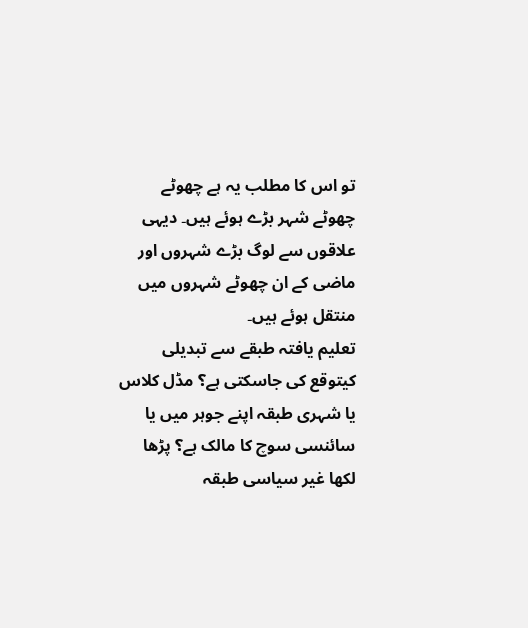تو اس کا مطلب یہ ہے چھوٹے چھوٹے شہر بڑے ہوئے ہیں۔ دیہی علاقوں سے لوگ بڑے شہروں اور ماضی کے ان چھوٹے شہروں میں منتقل ہوئے ہیں۔
تعلیم یافتہ طبقے سے تبدیلی کیتوقع کی جاسکتی ہے؟ مڈل کلاس یا شہری طبقہ اپنے جوہر میں یا سائنسی سوچ کا مالک ہے؟ پڑھا لکھا غیر سیاسی طبقہ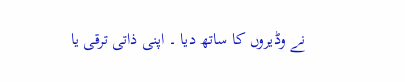نے وڈیروں کا ساتھ دیا ۔ اپنی ذاتی ترقی یا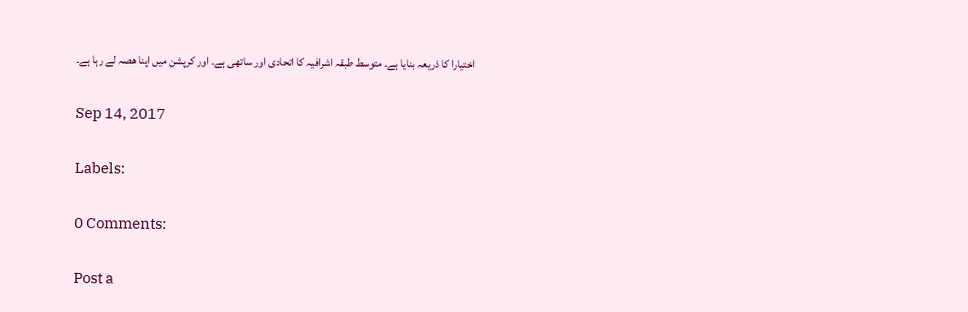اختیارا کا ذریعہ بنایا ہے۔ متوسط طبقہ اشرافیہ کا اتحادی اور ساتھی ہے۔ اور کرپشن میں اپنا ھصہ لے رہا ہے۔

Sep 14, 2017

Labels:

0 Comments:

Post a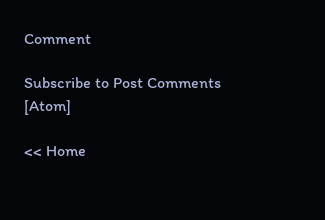Comment

Subscribe to Post Comments [Atom]

<< Home